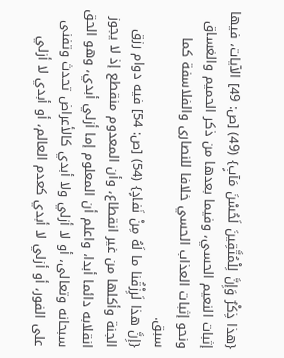{هذا ذِكْرٌ وَإِنَّ لِلْمُتَّقِينَ لَحُسْنَ مَآبٍ} (49) [ص: 49] الآيات، فيها إثبات النعيم الحسي، وفيما بعدها من ذكر الحميم والغساق ونحو إثبات العذاب الحسي خلافا للنصارى والفلاسفة كما سبق.
{إِنَّ هذا لَرِزْقُنا ما لَهُ مِنْ نَفادٍ} (54) [ص: 54] فيه دوام رزق الجنة وأكلها من غير انقطاع، وأن المعدوم منقطع إذ لا يجوز انقلابه دائما أبدا، واعلم أن المعلوم إما أزلي أبدي، وهو الحق سبحانه وتعالى، أو لا أزلي ولا أبدي كالأعراض تحدث وتفنى على الفور، أو أزلي لا أبدي كعدم العالم، أو أبدي لا أزلي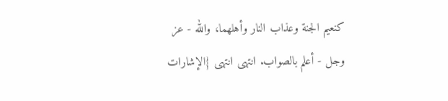كنعيم الجنة وعذاب النار وأهلهما، والله - عز وجل - أعلم بالصواب. انتهى انتهى {الإشارات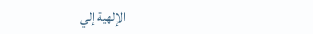الإلهية إلي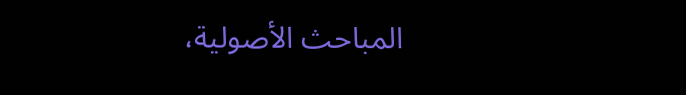المباحث الأصولية،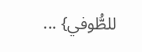للطُّوفي} ...